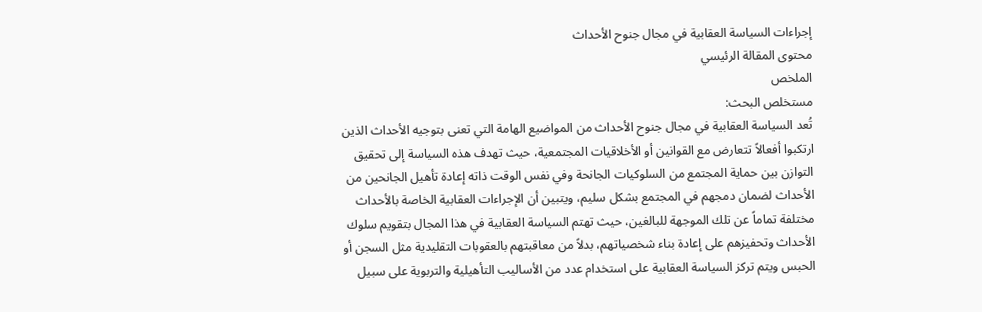إجراءات السياسة العقابية في مجال جنوح الأحداث
محتوى المقالة الرئيسي
الملخص
مستخلص البحث:
تُعد السياسة العقابية في مجال جنوح الأحداث من المواضيع الهامة التي تعنى بتوجيه الأحداث الذين ارتكبوا أفعالاً تتعارض مع القوانين أو الأخلاقيات المجتمعية، حيث تهدف هذه السياسة إلى تحقيق التوازن بين حماية المجتمع من السلوكيات الجانحة وفي نفس الوقت ذاته إعادة تأهيل الجانحين من الأحداث لضمان دمجهم في المجتمع بشكل سليم، ويتبين أن الإجراءات العقابية الخاصة بالأحداث مختلفة تماماً عن تلك الموجهة للبالغين، حيث تهتم السياسة العقابية في هذا المجال بتقويم سلوك الأحداث وتحفيزهم على إعادة بناء شخصياتهم، بدلاً من معاقبتهم بالعقوبات التقليدية مثل السجن أو الحبس ويتم تركز السياسة العقابية على استخدام عدد من الأساليب التأهيلية والتربوية على سبيل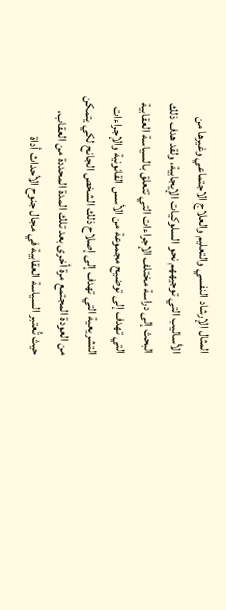المثال الإرشاد النفسي والتعليم والعلاج الاجتماعي وغيرها من الأساليب التي توجيههم نحو السلوكيات الإيجابية، ولقد هدف ذلك البحث إلى دراسة مختلف الإجراءات التي تتعلق بالسياسة العقابية التي تهدف إلى توضيح مجموعة من الأسس القانونية والإجراءات التشريعية التي تهدف إلى إصلاح ذلك الشخص الجانح لكي يتمكن من العودة المجتمع مرة أخرى بعد تلك المدة المحددة من العقاب، حيث تُعتبر السياسة العقابية في مجال جنوح الأحداث أداة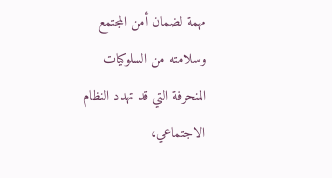مهمة لضمان أمن المجتمع وسلامته من السلوكيات المنحرفة التي قد تهدد النظام الاجتماعي،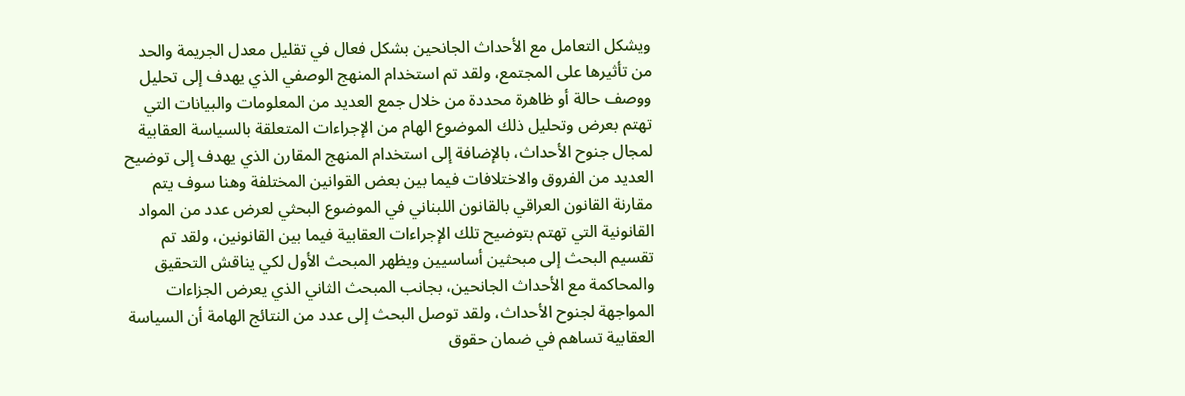ويشكل التعامل مع الأحداث الجانحين بشكل فعال في تقليل معدل الجريمة والحد من تأثيرها على المجتمع، ولقد تم استخدام المنهج الوصفي الذي يهدف إلى تحليل ووصف حالة أو ظاهرة محددة من خلال جمع العديد من المعلومات والبيانات التي تهتم بعرض وتحليل ذلك الموضوع الهام من الإجراءات المتعلقة بالسياسة العقابية لمجال جنوح الأحداث، بالإضافة إلى استخدام المنهج المقارن الذي يهدف إلى توضيح العديد من الفروق والاختلافات فيما بين بعض القوانين المختلفة وهنا سوف يتم مقارنة القانون العراقي بالقانون اللبناني في الموضوع البحثي لعرض عدد من المواد القانونية التي تهتم بتوضيح تلك الإجراءات العقابية فيما بين القانونين، ولقد تم تقسيم البحث إلى مبحثين أساسيين ويظهر المبحث الأول لكي يناقش التحقيق والمحاكمة مع الأحداث الجانحين، بجانب المبحث الثاني الذي يعرض الجزاءات المواجهة لجنوح الأحداث، ولقد توصل البحث إلى عدد من النتائج الهامة أن السياسة العقابية تساهم في ضمان حقوق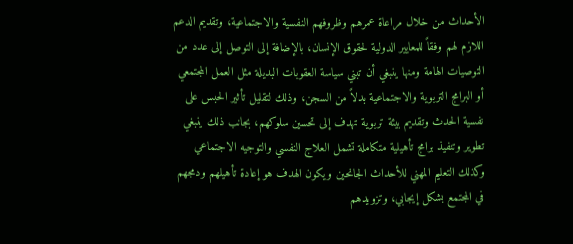الأحداث من خلال مراعاة عمرهم وظروفهم النفسية والاجتماعية، وتقديم الدعم اللازم لهم وفقاً للمعايير الدولية لحقوق الإنسان، بالإضافة إلى التوصل إلى عدد من التوصيات الهامة ومنها ينبغي أن تبني سياسة العقوبات البديلة مثل العمل المجتمعي أو البرامج التربوية والاجتماعية بدلاً من السجن، وذلك لتقليل تأثير الحبس على نفسية الحدث وتقديم بيئة تربوية تهدف إلى تحسين سلوكهم، بجانب ذلك ينبغي تطوير وتنفيذ برامج تأهيلية متكاملة تشمل العلاج النفسي والتوجيه الاجتماعي وكذلك التعليم المهني للأحداث الجانحين ويكون الهدف هو إعادة تأهيلهم ودمجهم في المجتمع بشكل إيجابي، وتزويدهم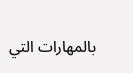بالمهارات التي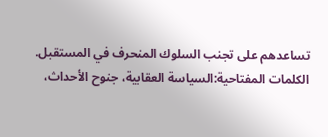تساعدهم على تجنب السلوك المنحرف في المستقبل.
الكلمات المفتاحية:السياسة العقابية، جنوح الأحداث،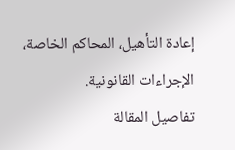إعادة التأهيل، المحاكم الخاصة، الإجراءات القانونية.
تفاصيل المقالة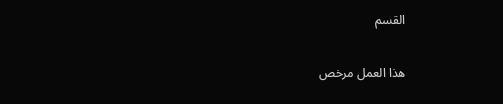القسم

هذا العمل مرخص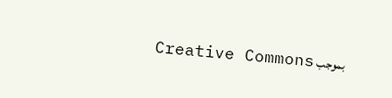بموجب Creative Commons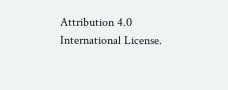Attribution 4.0 International License.